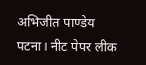अभिजीत पाण्डेय
पटना। नीट पेपर लीक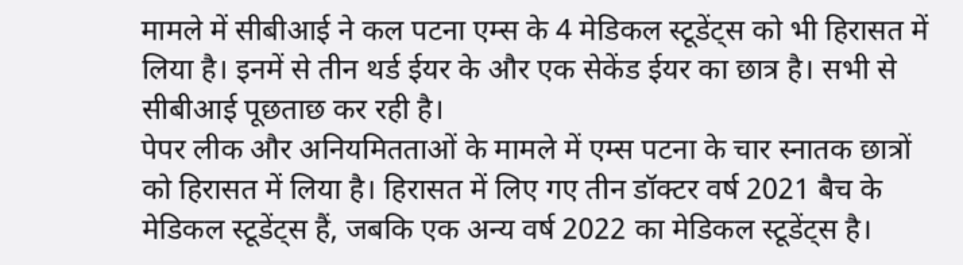मामले में सीबीआई ने कल पटना एम्स के 4 मेडिकल स्टूडेंट्स को भी हिरासत में लिया है। इनमें से तीन थर्ड ईयर के और एक सेकेंड ईयर का छात्र है। सभी से सीबीआई पूछताछ कर रही है।
पेपर लीक और अनियमितताओं के मामले में एम्स पटना के चार स्नातक छात्रों को हिरासत में लिया है। हिरासत में लिए गए तीन डॉक्टर वर्ष 2021 बैच के मेडिकल स्टूडेंट्स हैं, जबकि एक अन्य वर्ष 2022 का मेडिकल स्टूडेंट्स है।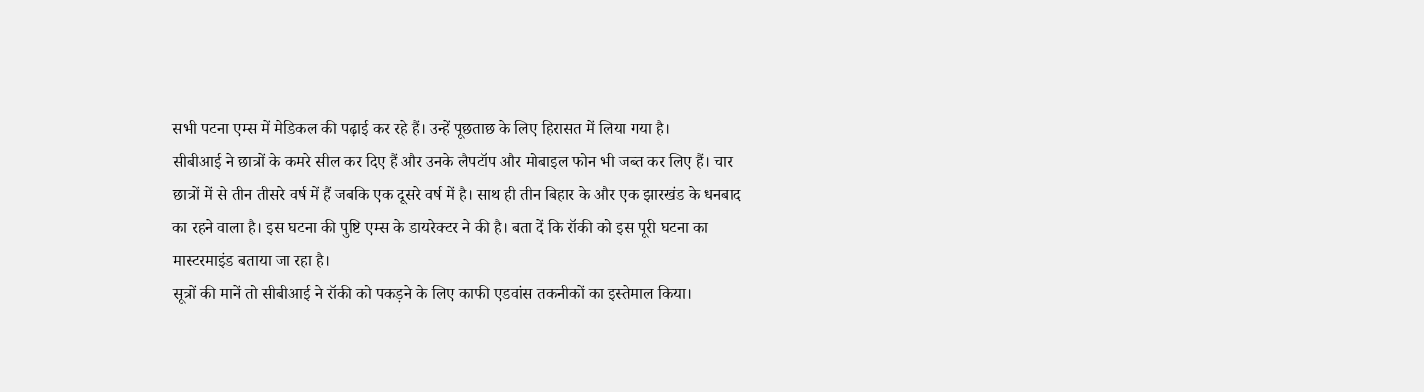सभी पटना एम्स में मेडिकल की पढ़ाई कर रहे हैं। उन्हें पूछताछ के लिए हिरासत में लिया गया है।
सीबीआई ने छात्रों के कमरे सील कर दिए हैं और उनके लैपटॉप और मोबाइल फोन भी जब्त कर लिए हैं। चार छात्रों में से तीन तीसरे वर्ष में हैं जबकि एक दूसरे वर्ष में है। साथ ही तीन बिहार के और एक झारखंड के धनबाद का रहने वाला है। इस घटना की पुष्टि एम्स के डायरेक्टर ने की है। बता दें कि रॉकी को इस पूरी घटना का मास्टरमाइंड बताया जा रहा है।
सूत्रों की मानें तो सीबीआई ने रॉकी को पकड़ने के लिए काफी एडवांस तकनीकों का इस्तेमाल किया।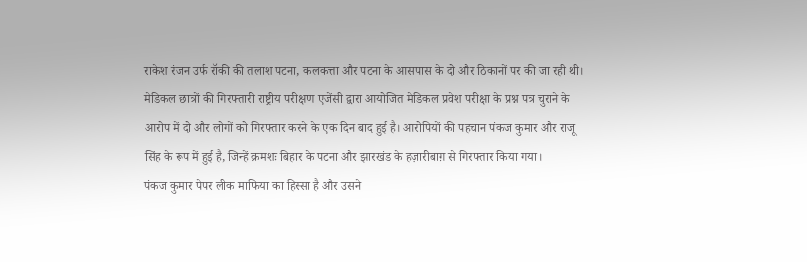राकेश रंजन उर्फ रॉकी की तलाश पटना, कलकत्ता और पटना के आसपास के दो और ठिकानों पर की जा रही थी।
मेडिकल छात्रों की गिरफ्तारी राष्ट्रीय परीक्षण एजेंसी द्वारा आयोजित मेडिकल प्रवेश परीक्षा के प्रश्न पत्र चुराने के आरोप में दो और लोगों को गिरफ्तार करने के एक दिन बाद हुई है। आरोपियों की पहचान पंकज कुमार और राजू सिंह के रूप में हुई है, जिन्हें क्रमशः बिहार के पटना और झारखंड के हज़ारीबाग़ से गिरफ्तार किया गया।
पंकज कुमार पेपर लीक माफिया का हिस्सा है और उसने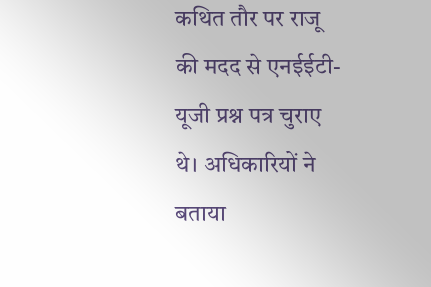कथित तौर पर राजू की मदद से एनईईटी-यूजी प्रश्न पत्र चुराए थे। अधिकारियों ने बताया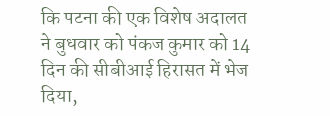कि पटना की एक विशेष अदालत ने बुधवार को पंकज कुमार को 14 दिन की सीबीआई हिरासत में भेज दिया,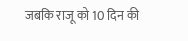जबकि राजू को 10 दिन की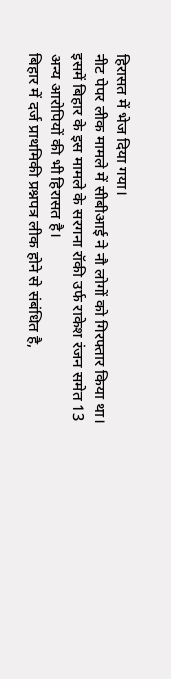हिरासत में भेज दिया गया।
नीट पेपर लीक मामले में सीबीआई ने नौ लोगों को गिरफ्तार किया था। इसमें बिहार के इस मामले के सरगना रॉकी उर्फ राकेश रंजन समेत 13 अन्य आरोपियों की भी हिरासत है।
बिहार में दर्ज प्राथमिकी प्रश्नपत्र लीक होने से संबंधित है,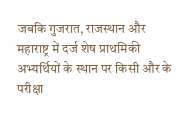जबकि गुजरात, राजस्थान और महाराष्ट्र में दर्ज शेष प्राथमिकी अभ्यर्थियों के स्थान पर किसी और के परीक्षा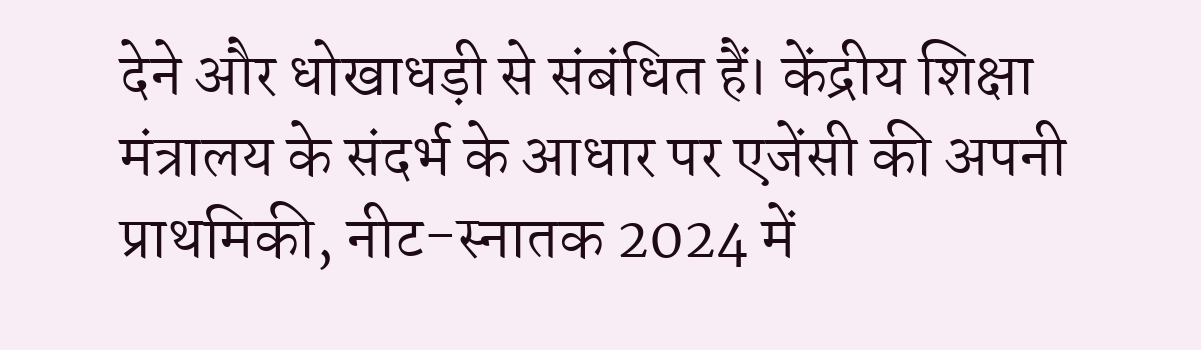देने और धोखाधड़ी से संबंधित हैं। केंद्रीय शिक्षा मंत्रालय के संदर्भ के आधार पर एजेंसी की अपनी प्राथमिकी, नीट-स्नातक 2024 में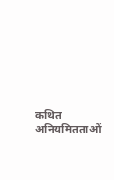कथित अनियमितताओं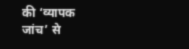की ‘व्यापक जांच’ से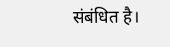संबंधित है।